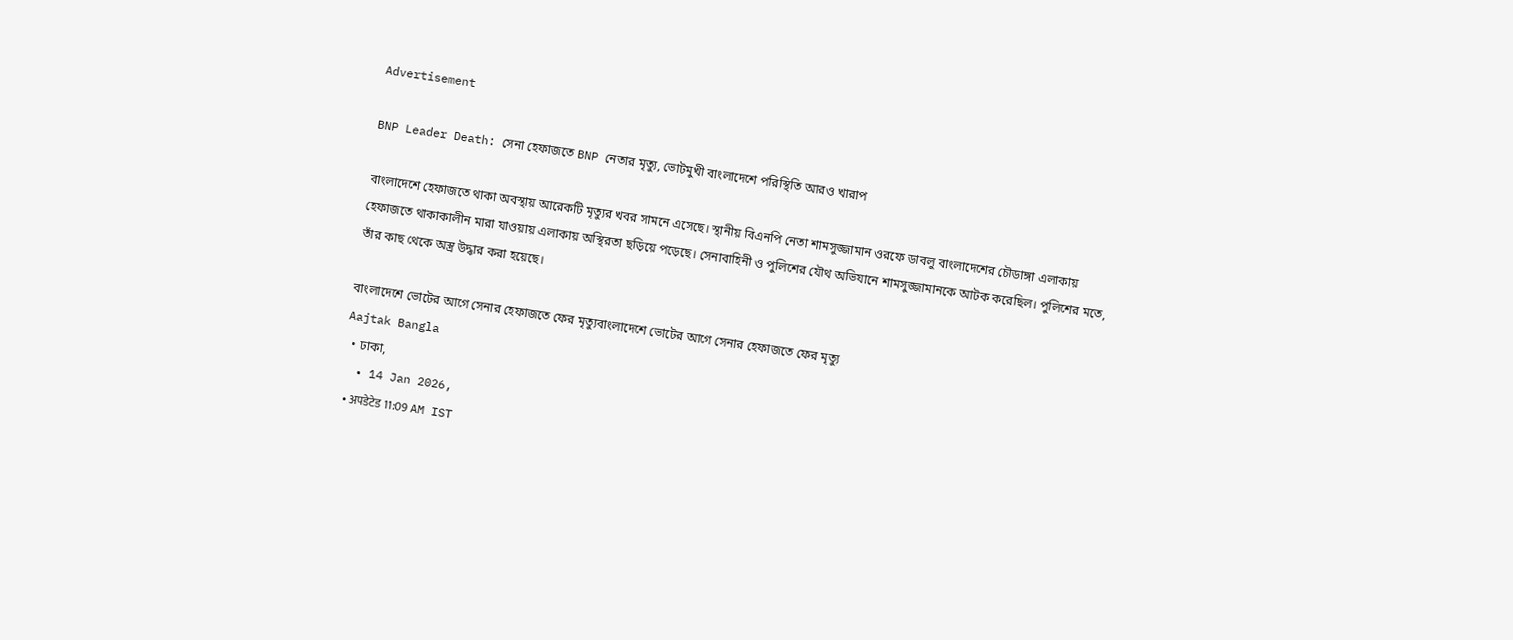Advertisement

BNP Leader Death: সেনা হেফাজতে BNP নেতার মৃত্যু, ভোটমুখী বাংলাদেশে পরিস্থিতি আরও খারাপ

বাংলাদেশে হেফাজতে থাকা অবস্থায় আরেকটি মৃত্যুর খবর সামনে এসেছে। স্থানীয় বিএনপি নেতা শামসুজ্জামান ওরফে ডাবলু বাংলাদেশের চৌডাঙ্গা এলাকায় হেফাজতে থাকাকালীন মারা যাওয়ায় এলাকায় অস্থিরতা ছড়িয়ে পড়েছে। সেনাবাহিনী ও পুলিশের যৌথ অভিযানে শামসুজ্জামানকে আটক করেছিল। পুলিশের মতে, তাঁর কাছ থেকে অস্ত্র উদ্ধার করা হয়েছে।

বাংলাদেশে ভোটের আগে সেনার হেফাজতে ফের মৃত্যুবাংলাদেশে ভোটের আগে সেনার হেফাজতে ফের মৃত্যু
Aajtak Bangla
  • ঢাকা,
  • 14 Jan 2026,
  • अपडेटेड 11:09 AM IST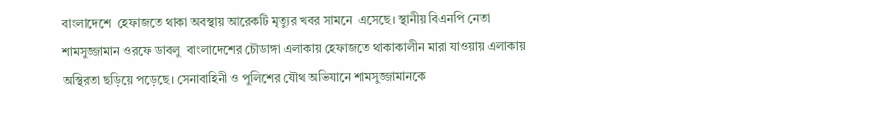বাংলাদেশে  হেফাজতে থাকা অবস্থায় আরেকটি মৃত্যুর খবর সামনে  এসেছে। স্থানীয় বিএনপি নেতা শামসুজ্জামান ওরফে ডাবলু  বাংলাদেশের চৌডাঙ্গা এলাকায় হেফাজতে থাকাকালীন মারা যাওয়ায় এলাকায় অস্থিরতা ছড়িয়ে পড়েছে। সেনাবাহিনী ও পুলিশের যৌথ অভিযানে শামসুজ্জামানকে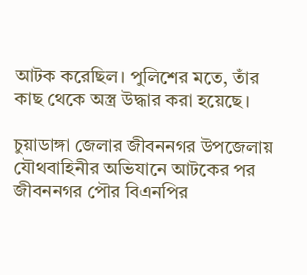আটক করেছিল। পুলিশের মতে, তাঁর কাছ থেকে অস্ত্র উদ্ধার করা হয়েছে।

চুয়াডাঙ্গা জেলার জীবননগর উপজেলায় যৌথবাহিনীর অভিযানে আটকের পর জীবননগর পৌর বিএনপির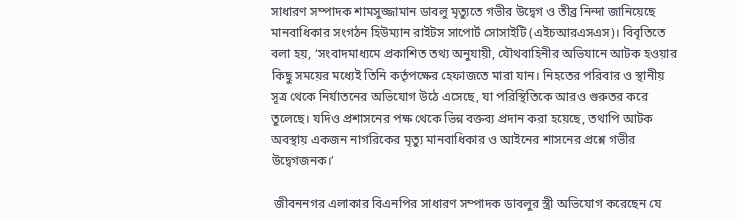সাধারণ সম্পাদক শামসুজ্জামান ডাবলু মৃত্যুতে গভীর উদ্বেগ ও তীব্র নিন্দা জানিয়েছে মানবাধিকার সংগঠন হিউম্যান রাইটস সাপোর্ট সোসাইটি (এইচআরএসএস)। বিবৃতিতে বলা হয়, ‘সংবাদমাধ্যমে প্রকাশিত তথ্য অনুযায়ী, যৌথবাহিনীর অভিযানে আটক হওয়ার কিছু সময়ের মধ্যেই তিনি কর্তৃপক্ষের হেফাজতে মারা যান। নিহতের পরিবার ও স্থানীয় সূত্র থেকে নির্যাতনের অভিযোগ উঠে এসেছে, যা পরিস্থিতিকে আরও গুরুতর করে তুলেছে। যদিও প্রশাসনের পক্ষ থেকে ভিন্ন বক্তব্য প্রদান করা হয়েছে, তথাপি আটক অবস্থায় একজন নাগরিকের মৃত্যু মানবাধিকার ও আইনের শাসনের প্রশ্নে গভীর উদ্বেগজনক।’

 জীবননগর এলাকার বিএনপির সাধারণ সম্পাদক ডাবলুর স্ত্রী অভিযোগ করেছেন যে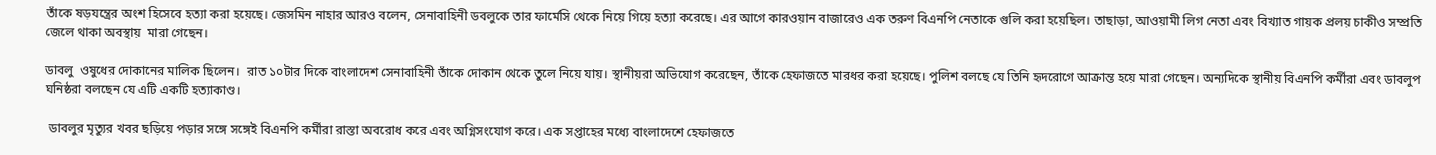তাঁকে ষড়যন্ত্রের অংশ হিসেবে হত্যা করা হয়েছে। জেসমিন নাহার আরও বলেন, সেনাবাহিনী ডবলুকে তার ফার্মেসি থেকে নিয়ে গিয়ে হত্যা করেছে। এর আগে কারওয়ান বাজারেও এক তরুণ বিএনপি নেতাকে গুলি করা হয়েছিল। তাছাড়া, আওয়ামী লিগ নেতা এবং বিখ্যাত গায়ক প্রলয় চাকীও সম্প্রতি জেলে থাকা অবস্থায়  মারা গেছেন।

ডাবলু  ওষুধের দোকানের মালিক ছিলেন।  রাত ১০টার দিকে বাংলাদেশ সেনাবাহিনী তাঁকে দোকান থেকে তুলে নিয়ে যায়। স্থানীয়রা অভিযোগ করেছেন, তাঁকে হেফাজতে মারধর করা হয়েছে। পুলিশ বলছে যে তিনি হৃদরোগে আক্রান্ত হয়ে মারা গেছেন। অন্যদিকে স্থানীয় বিএনপি কর্মীরা এবং ডাবলুপ ঘনিষ্ঠরা বলছেন যে এটি একটি হত্যাকাণ্ড।

 ডাবলুর মৃত্যুর খবর ছড়িয়ে পড়ার সঙ্গে সঙ্গেই বিএনপি কর্মীরা রাস্তা অবরোধ করে এবং অগ্নিসংযোগ করে। এক সপ্তাহের মধ্যে বাংলাদেশে হেফাজতে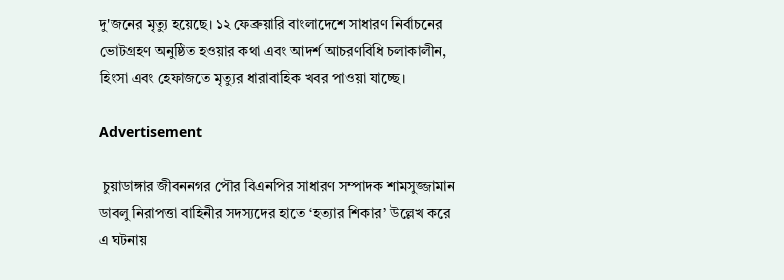দু'জনের মৃত্যু হয়েছে। ১২ ফেব্রুয়ারি বাংলাদেশে সাধারণ নির্বাচনের ভোটগ্রহণ অনুষ্ঠিত হওয়ার কথা এবং আদর্শ আচরণবিধি চলাকালীন, হিংসা এবং হেফাজতে মৃত্যুর ধারাবাহিক খবর পাওয়া যাচ্ছে।

Advertisement

 চুয়াডাঙ্গার জীবননগর পৌর বিএনপির সাধারণ সম্পাদক শামসুজ্জামান ডাবলু নিরাপত্তা বাহিনীর সদস্যদের হাতে ‘হত্যার শিকার’ উল্লেখ করে এ ঘটনায়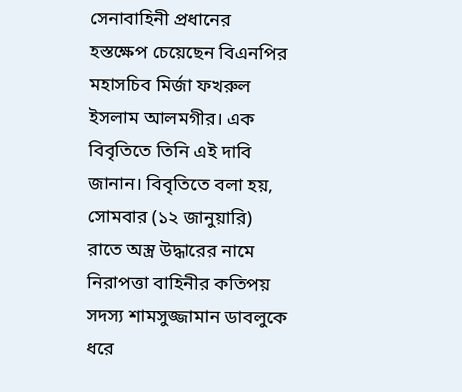সেনাবাহিনী প্রধানের হস্তক্ষেপ চেয়েছেন বিএনপির মহাসচিব মির্জা ফখরুল ইসলাম আলমগীর। এক বিবৃতিতে তিনি এই দাবি জানান। বিবৃতিতে বলা হয়, সোমবার (১২ জানুয়ারি) রাতে অস্ত্র উদ্ধারের নামে নিরাপত্তা বাহিনীর কতিপয় সদস্য শামসুজ্জামান ডাবলুকে ধরে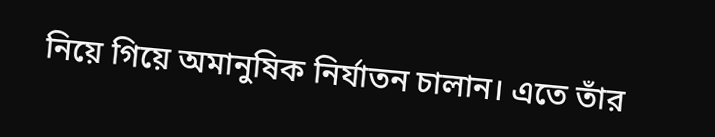নিয়ে গিয়ে অমানুষিক নির্যাতন চালান। এতে তাঁর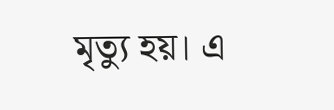মৃত্যু হয়। এ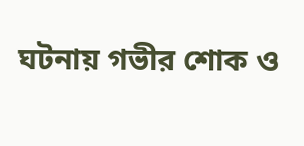ঘটনায় গভীর শোক ও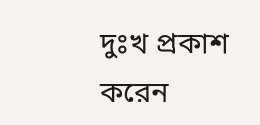দুঃখ প্রকাশ করেন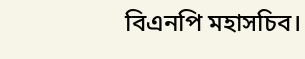বিএনপি মহাসচিব।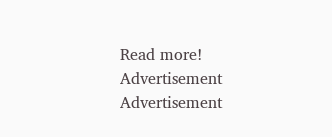Read more!
Advertisement
Advertisement